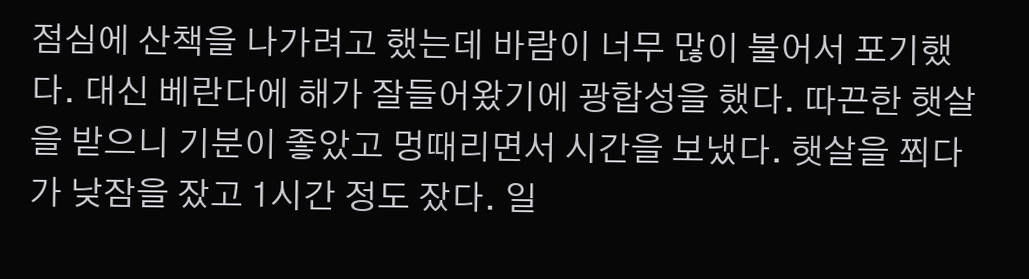점심에 산책을 나가려고 했는데 바람이 너무 많이 불어서 포기했다. 대신 베란다에 해가 잘들어왔기에 광합성을 했다. 따끈한 햇살을 받으니 기분이 좋았고 멍때리면서 시간을 보냈다. 햇살을 쬐다가 낮잠을 잤고 1시간 정도 잤다. 일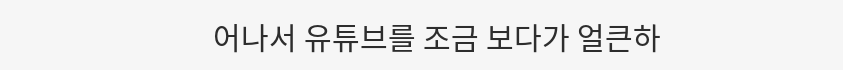어나서 유튜브를 조금 보다가 얼큰하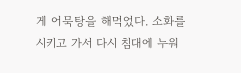게 어묵탕을 해먹었다. 소화를 시키고 가서 다시 침대에 누워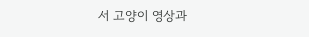서 고양이 영상과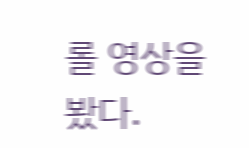롤 영상을 봤다.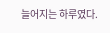늘어지는 하루였다.